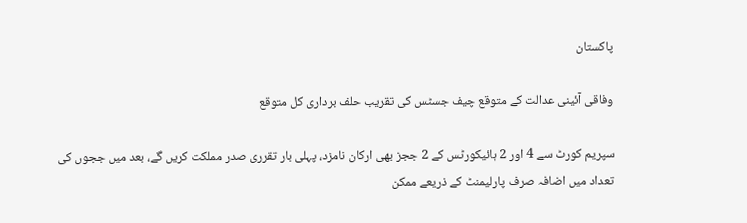پاکستان

وفاقی آئینی عدالت کے متوقع چیف جسٹس کی تقریب حلف برداری کل متوقع

سپریم کورٹ سے 4 اور 2 ہائیکورٹس کے 2 ججز بھی ارکان نامزد، پہلی بار تقرری صدر مملکت کریں گے، بعد میں ججوں کی تعداد میں اضافہ صرف پارلیمنٹ کے ذریعے ممکن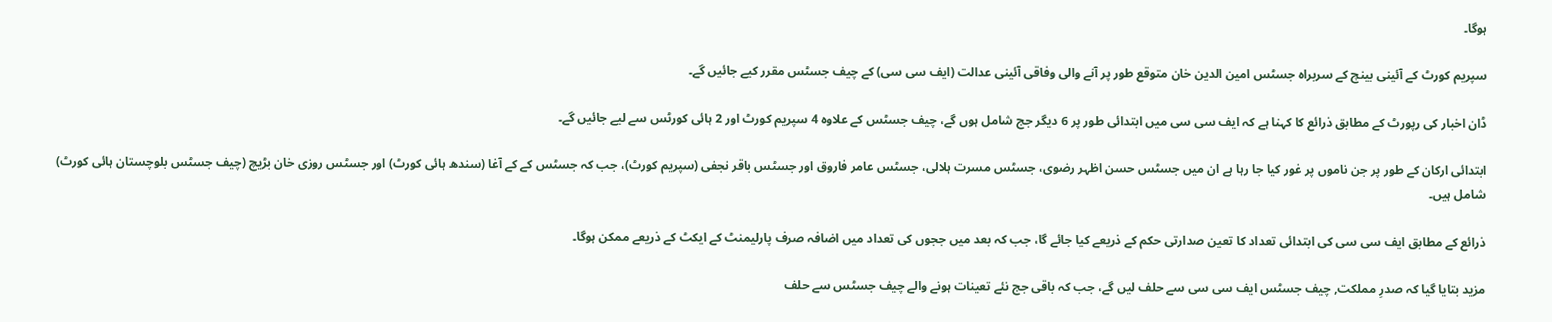ہوگا۔

سپریم کورٹ کے آئینی بینچ کے سربراہ جسٹس امین الدین خان متوقع طور پر آنے والی وفاقی آئینی عدالت (ایف سی سی) کے چیف جسٹس مقرر کیے جائیں گے۔

ڈان اخبار کی رپورٹ کے مطابق ذرائع کا کہنا ہے کہ ایف سی سی میں ابتدائی طور پر 6 دیگر جج شامل ہوں گے، چیف جسٹس کے علاوہ 4 سپریم کورٹ اور 2 ہائی کورٹس سے لیے جائیں گے۔

ابتدائی ارکان کے طور پر جن ناموں پر غور کیا جا رہا ہے ان میں جسٹس حسن اظہر رضوی، جسٹس مسرت ہلالی، جسٹس عامر فاروق اور جسٹس باقر نجفی (سپریم کورٹ)، جب کہ جسٹس کے کے آغا (سندھ ہائی کورٹ) اور جسٹس روزی خان بڑیچ (چیف جسٹس بلوچستان ہائی کورٹ) شامل ہیں۔

ذرائع کے مطابق ایف سی سی کی ابتدائی تعداد کا تعین صدارتی حکم کے ذریعے کیا جائے گا، جب کہ بعد میں ججوں کی تعداد میں اضافہ صرف پارلیمنٹ کے ایکٹ کے ذریعے ممکن ہوگا۔

مزید بتایا گیا کہ صدرِ مملکت, چیف جسٹس ایف سی سی سے حلف لیں گے، جب کہ باقی جج نئے تعینات ہونے والے چیف جسٹس سے حلف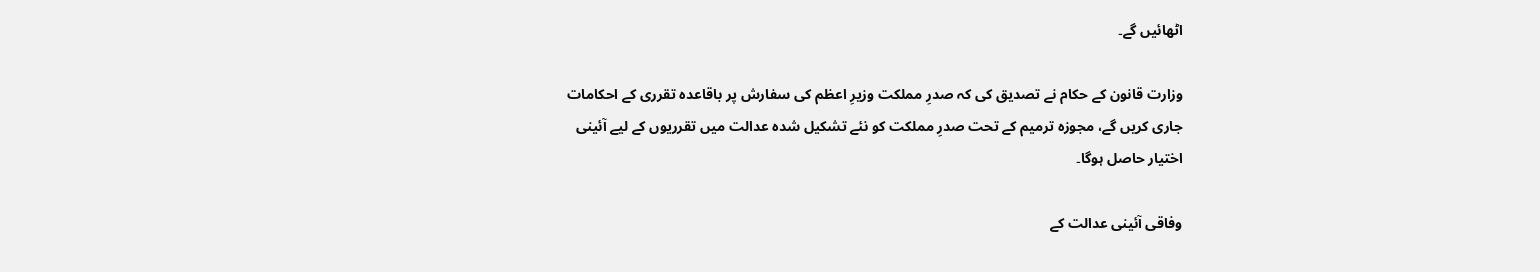اٹھائیں گے۔

وزارت قانون کے حکام نے تصدیق کی کہ صدرِ مملکت وزیرِ اعظم کی سفارش پر باقاعدہ تقرری کے احکامات جاری کریں گے، مجوزہ ترمیم کے تحت صدرِ مملکت کو نئے تشکیل شدہ عدالت میں تقرریوں کے لیے آئینی اختیار حاصل ہوگا۔

وفاقی آئینی عدالت کے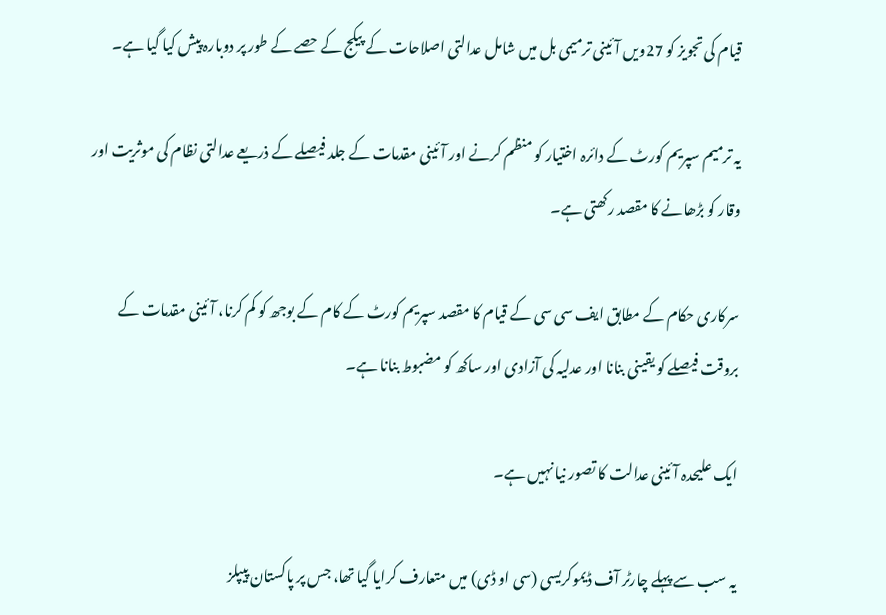قیام کی تجویز کو 27ویں آئینی ترمیمی بل میں شامل عدالتی اصلاحات کے پیکج کے حصے کے طور پر دوبارہ پیش کیا گیا ہے۔

یہ ترمیم سپریم کورٹ کے دائرہ اختیار کو منظم کرنے اور آئینی مقدمات کے جلد فیصلے کے ذریعے عدالتی نظام کی موثریت اور وقار کو بڑھانے کا مقصد رکھتی ہے۔

سرکاری حکام کے مطابق ایف سی سی کے قیام کا مقصد سپریم کورٹ کے کام کے بوجھ کو کم کرنا، آئینی مقدمات کے بروقت فیصلے کو یقینی بنانا اور عدلیہ کی آزادی اور ساکھ کو مضبوط بنانا ہے۔

ایک علیحدہ آئینی عدالت کا تصور نیا نہیں ہے۔

یہ سب سے پہلے چارٹر آف ڈیموکریسی (سی او ڈی) میں متعارف کرایا گیا تھا، جس پر پاکستان پیپلز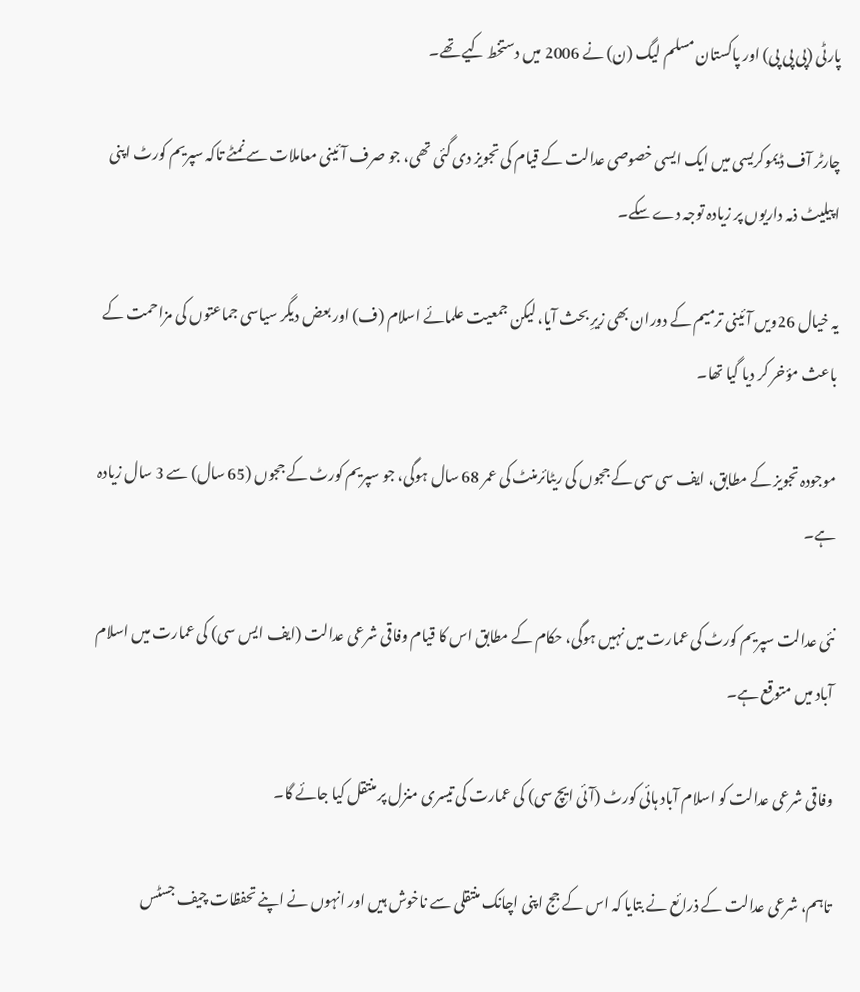پارٹی (پی پی پی) اور پاکستان مسلم لیگ (ن) نے 2006 میں دستخط کیے تھے۔

چارٹر آف ڈیموکریسی میں ایک ایسی خصوصی عدالت کے قیام کی تجویز دی گئی تھی، جو صرف آئینی معاملات سے نمٹے تاکہ سپریم کورٹ اپنی اپیلیٹ ذمہ داریوں پر زیادہ توجہ دے سکے۔

یہ خیال 26ویں آئینی ترمیم کے دوران بھی زیرِ بحث آیا، لیکن جمعیت علمائے اسلام (ف) اور بعض دیگر سیاسی جماعتوں کی مزاحمت کے باعث مؤخر کر دیا گیا تھا۔

موجودہ تجویز کے مطابق، ایف سی سی کے ججوں کی ریٹائرمنٹ کی عمر 68 سال ہوگی، جو سپریم کورٹ کے ججوں (65 سال) سے 3 سال زیادہ ہے۔

نئی عدالت سپریم کورٹ کی عمارت میں نہیں ہوگی، حکام کے مطابق اس کا قیام وفاقی شرعی عدالت (ایف ایس سی) کی عمارت میں اسلام آباد میں متوقع ہے۔

وفاقی شرعی عدالت کو اسلام آباد ہائی کورٹ (آئی ایچ سی) کی عمارت کی تیسری منزل پر منتقل کیا جائے گا۔

تاہم، شرعی عدالت کے ذرائع نے بتایا کہ اس کے جج اپنی اچانک منتقلی سے ناخوش ہیں اور انہوں نے اپنے تحفظات چیف جسٹس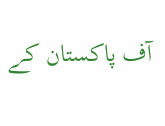آف پاکستان کے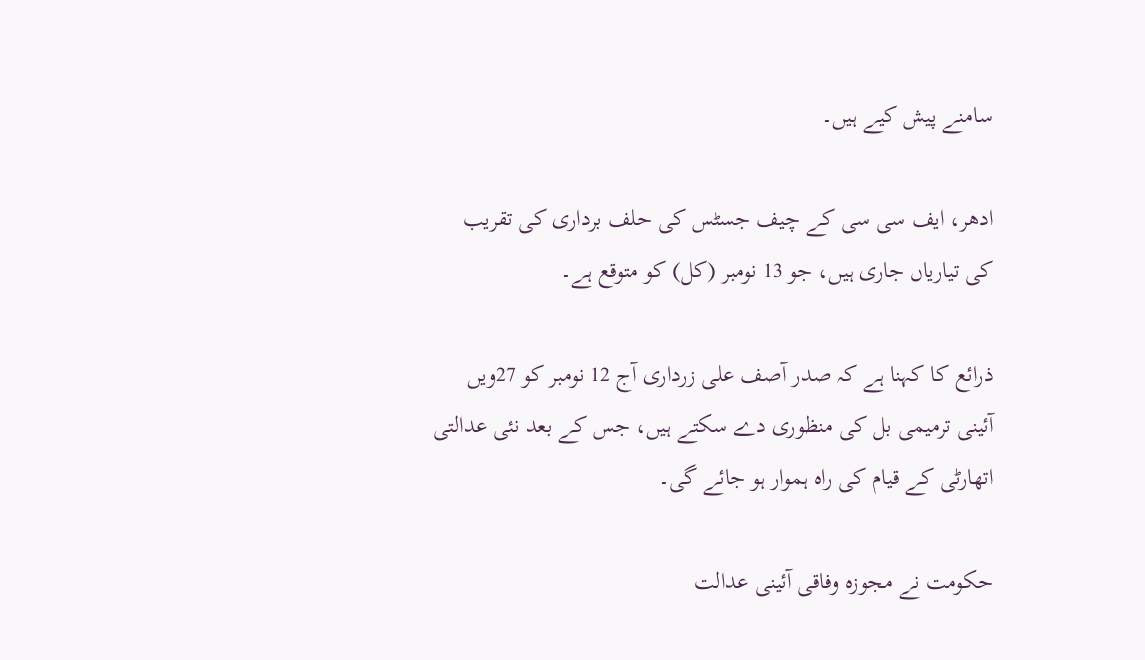سامنے پیش کیے ہیں۔

ادھر، ایف سی سی کے چیف جسٹس کی حلف برداری کی تقریب کی تیاریاں جاری ہیں، جو 13 نومبر (کل) کو متوقع ہے۔

ذرائع کا کہنا ہے کہ صدر آصف علی زرداری آج 12 نومبر کو 27ویں آئینی ترمیمی بل کی منظوری دے سکتے ہیں، جس کے بعد نئی عدالتی اتھارٹی کے قیام کی راہ ہموار ہو جائے گی۔

حکومت نے مجوزہ وفاقی آئینی عدالت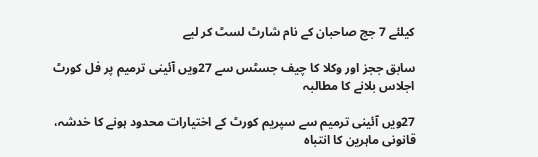کیلئے 7 جج صاحبان کے نام شارٹ لسٹ کر لیے

سابق ججز اور وکلا کا چیف جسٹس سے 27ویں آئینی ترمیم پر فل کورٹ اجلاس بلانے کا مطالبہ

27ویں آئینی ترمیم سے سپریم کورٹ کے اختیارات محدود ہونے کا خدشہ، قانونی ماہرین کا انتباہ